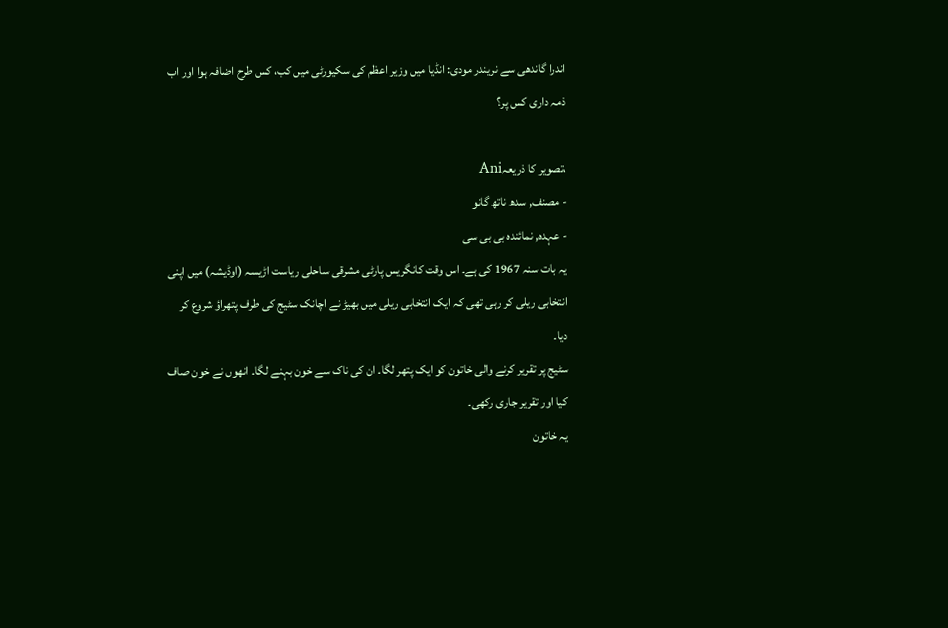اندرا گاندھی سے نریندر مودی: انڈیا میں وزیر اعظم کی سکیورٹی میں کب، کس طرح اضافہ ہوا اور اب ذمہ داری کس پر؟

،تصویر کا ذریعہAni
- مصنف, سدھ ناتھ گانو
- عہدہ, نمائندہ بی بی سی
یہ بات سنہ 1967 کی ہے۔ اس وقت کانگریس پارٹی مشرقی ساحلی ریاست اڑیسہ (اوڈیشہ) میں اپنی انتخابی ریلی کر رہی تھی کہ ایک انتخابی ریلی میں بھیڑ نے اچانک سٹیج کی طرف پتھراؤ شروع کر دیا۔
سٹیج پر تقریر کرنے والی خاتون کو ایک پتھر لگا۔ ان کی ناک سے خون بہنے لگا۔ انھوں نے خون صاف کیا اور تقریر جاری رکھی۔
یہ خاتون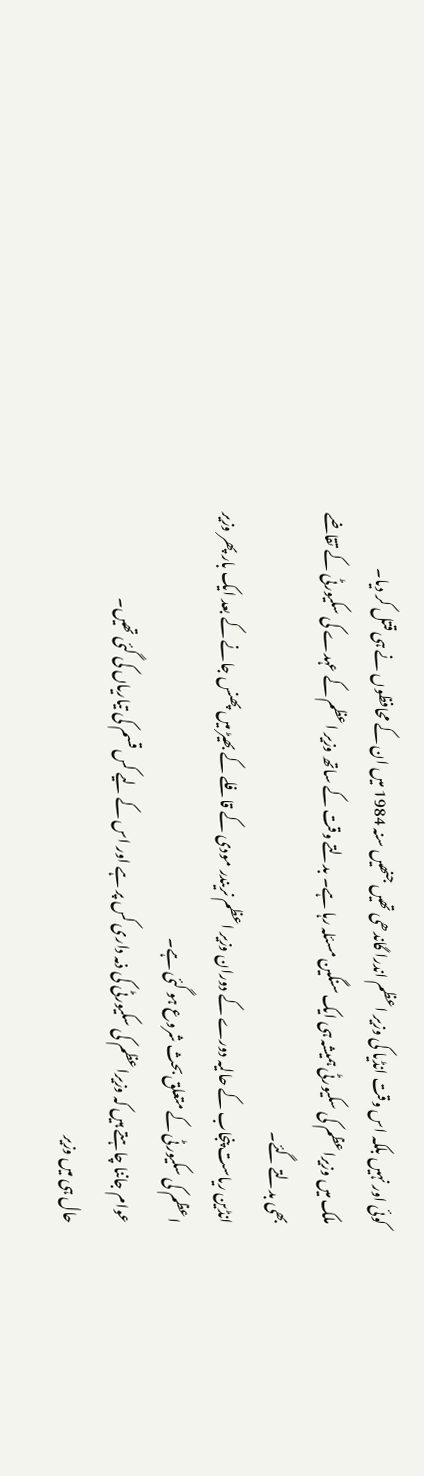کوئی اور نہیں بلکہ اس وقت انڈیا کی وزیر اعظم اندرا گاندھی تھیں جنھیں سنہ 1984 میں ان کے محافظوں نے ہی قتل کر دیا۔
ملک میں وزیراعظم کی سکیورٹی ہمیشہ ہی ایک سنگین مسئلہ رہا ہے۔ بدلتے وقت کے ساتھ وزیر اعظم کے عہدے کی سکیورٹی کے تقاضے بھی بدلتے گئے۔
انڈین ریاست پنجاب کے حالیہ دورے کے دوران وزیر اعظم نریندر مودی کے قافلے کے بھیڑ میں پھنس جانے کے بعد ایک بار پھر وزیر اعظم کی سکیورٹی کے متعلق بحث شروع ہو گئی ہے۔
عوام جاننا چاہتے ہیں کہ وزیراعظم کی سکیورٹی کی ذمہ داری کس پر ہے اور اس کے لیے کس قسم کی تیاریاں کی گئی تھیں۔
حال ہی میں وزیر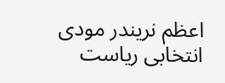اعظم نریندر مودی انتخابی ریاست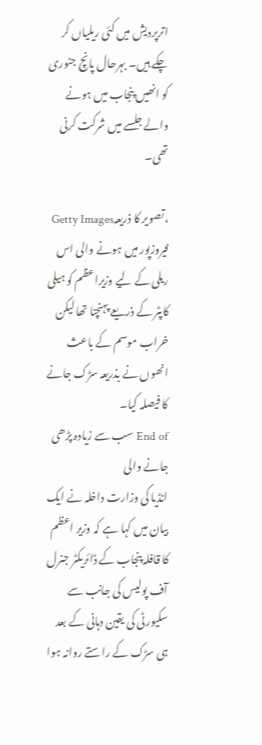اترپردیش میں کئی ریلیاں کر چکے ہیں۔ بہرحال پانچ جنوری کو انھیں پنجاب میں ہونے والے جلسے میں شرکت کرنی تھی۔

،تصویر کا ذریعہGetty Images
فیروزپور میں ہونے والی اس ریلی کے لیے وزیراعظم کو ہیلی کاپٹر کے ذریعے پہنچنا تھا لیکن خراب موسم کے باعث انھوں نے بذریعہ سڑک جانے کا فیصلہ کیا۔
End of سب سے زیادہ پڑھی جانے والی
انڈیا کی وزارت داخلہ نے ایک بیان میں کہا ہے کہ وزیر اعظم کا قافلہ پنجاب کے ڈائریکٹر جنرل آف پولیس کی جانب سے سکیورٹی کی یقین دہانی کے بعد ہی سڑک کے راستے روانہ ہوا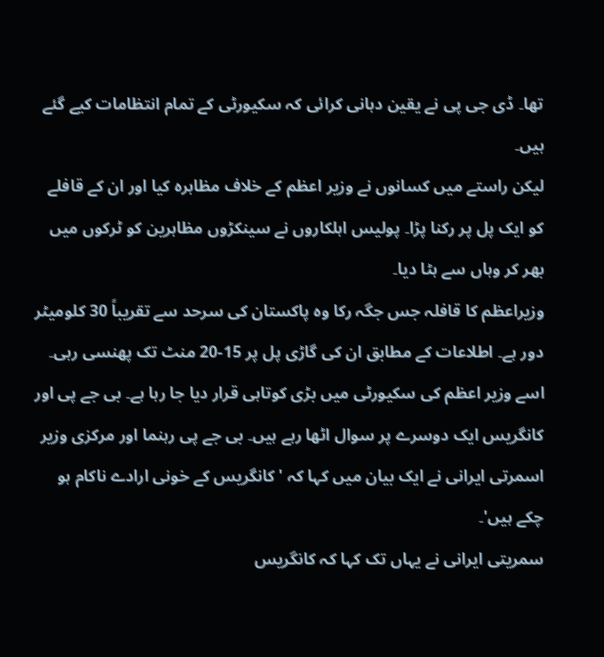تھا۔ ڈی جی پی نے یقین دہانی کرائی کہ سکیورٹی کے تمام انتظامات کیے گئے ہیں۔
لیکن راستے میں کسانوں نے وزیر اعظم کے خلاف مظاہرہ کیا اور ان کے قافلے کو ایک پل پر رکنا پڑا۔ پولیس اہلکاروں نے سینکڑوں مظاہرین کو ٹرکوں میں بھر کر وہاں سے ہٹا دیا۔
وزیراعظم کا قافلہ جس جگہ رکا وہ پاکستان کی سرحد سے تقریباً 30 کلومیٹر دور ہے۔ اطلاعات کے مطابق ان کی گاڑی پل پر 15-20 منٹ تک پھنسی رہی۔
اسے وزیر اعظم کی سکیورٹی میں بڑی کوتاہی قرار دیا جا رہا ہے۔ بی جے پی اور کانگریس ایک دوسرے پر سوال اٹھا رہے ہیں۔ بی جے پی رہنما اور مرکزی وزیر اسمرتی ایرانی نے ایک بیان میں کہا کہ 'کانگریس کے خونی ارادے ناکام ہو چکے ہیں'۔
سمریتی ایرانی نے یہاں تک کہا کہ کانگریس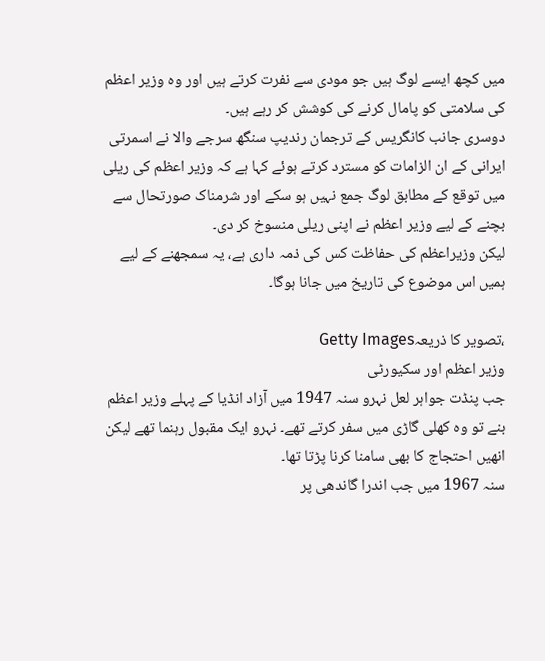میں کچھ ایسے لوگ ہیں جو مودی سے نفرت کرتے ہیں اور وہ وزیر اعظم کی سلامتی کو پامال کرنے کی کوشش کر رہے ہیں۔
دوسری جانب کانگریس کے ترجمان رندیپ سنگھ سرجے والا نے اسمرتی ایرانی کے ان الزامات کو مسترد کرتے ہوئے کہا ہے کہ وزیر اعظم کی ریلی میں توقع کے مطابق لوگ جمع نہیں ہو سکے اور شرمناک صورتحال سے بچنے کے لیے وزیر اعظم نے اپنی ریلی منسوخ کر دی۔
لیکن وزیراعظم کی حفاظت کس کی ذمہ داری ہے، یہ سمجھنے کے لیے ہمیں اس موضوع کی تاریخ میں جانا ہوگا۔

،تصویر کا ذریعہGetty Images
وزیر اعظم اور سکیورٹی
جب پنڈت جواہر لعل نہرو سنہ 1947 میں آزاد انڈیا کے پہلے وزیر اعظم بنے تو وہ کھلی گاڑی میں سفر کرتے تھے۔ نہرو ایک مقبول رہنما تھے لیکن انھیں احتجاج کا بھی سامنا کرنا پڑتا تھا۔
سنہ 1967 میں جب اندرا گاندھی پر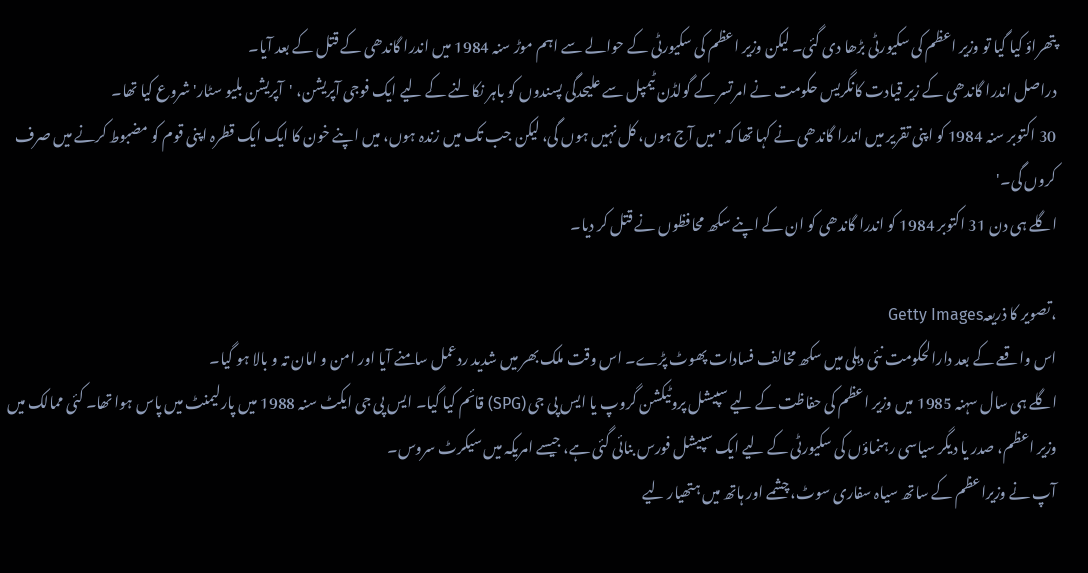پتھراؤ کیا گیا تو وزیر اعظم کی سکیورٹی بڑھا دی گئی۔ لیکن وزیر اعظم کی سکیورٹی کے حوالے سے اہم موڑ سنہ 1984 میں اندرا گاندھی کے قتل کے بعد آیا۔
دراصل اندرا گاندھی کے زیر قیادت کانگریس حکومت نے امرتسر کے گولڈن ٹیمپل سے علیحدگی پسندوں کو باہر نکالنے کے لیے ایک فوجی آپریشن، 'آپریشن بلیو سٹار' شروع کیا تھا۔
30 اکتوبر سنہ 1984 کو اپنی تقریر میں اندرا گاندھی نے کہا تھا کہ 'میں آج ہوں، کل نہیں ہوں گی، لیکن جب تک میں زندہ ہوں، میں اپنے خون کا ایک ایک قطرہ اپنی قوم کو مضبوط کرنے میں صرف کروں گی۔'
اگلے ہی دن 31 اکتوبر 1984 کو اندرا گاندھی کو ان کے اپنے سکھ محافظوں نے قتل کر دیا۔

،تصویر کا ذریعہGetty Images
اس واقعے کے بعد دارالحکومت نئی دہلی میں سکھ مخالف فسادات پھوٹ پڑے۔ اس وقت ملک بھر میں شدید ردعمل سامنے آیا اور امن و امان تہ و بالا ہو گیا۔
اگلے ہی سال سہنہ 1985 میں وزیر اعظم کی حفاظت کے لیے سپیشل پروٹیکشن گروپ یا ایس پی جی (SPG) قائم کیا گیا۔ ایس پی جی ایکٹ سنہ 1988 میں پارلیمنٹ میں پاس ہوا تھا۔ کئی ممالک میں وزیر اعظم، صدر یا دیگر سیاسی رہنماؤں کی سکیورٹی کے لیے ایک سپیشل فورس بنائی گئی ہے، جیسے امریکہ میں سیکرٹ سروس۔
آپ نے وزیراعظم کے ساتھ سیاہ سفاری سوٹ، چشمے اور ہاتھ میں ہتھیار لیے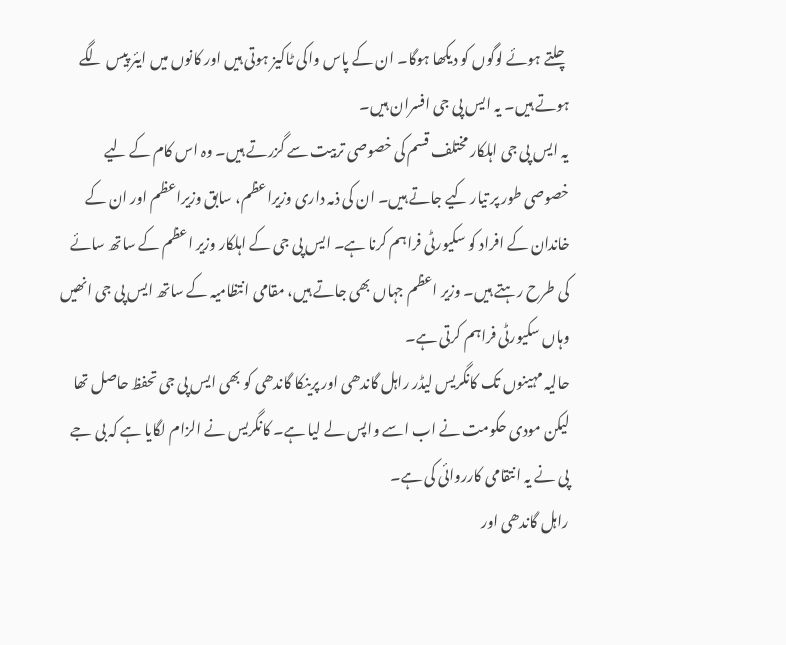چلتے ہوئے لوگوں کو دیکھا ہوگا۔ ان کے پاس واکی ٹاکیز ہوتی ہیں اور کانوں میں ایئر پیس لگے ہوتے ہیں۔ یہ ایس پی جی افسران ہیں۔
یہ ایس پی جی اہلکار مختلف قسم کی خصوصی تربیت سے گزرتے ہیں۔ وہ اس کام کے لیے خصوصی طور پر تیار کیے جاتے ہیں۔ ان کی ذمہ داری وزیراعظم، سابق وزیراعظم اور ان کے خاندان کے افراد کو سکیورٹی فراہم کرنا ہے۔ ایس پی جی کے اہلکار وزیر اعظم کے ساتھ سائے کی طرح رہتے ہیں۔ وزیر اعظم جہاں بھی جاتے ہیں، مقامی انتظامیہ کے ساتھ ایس پی جی انھیں وہاں سکیورٹی فراہم کرتی ہے۔
حالیہ مہینوں تک کانگریس لیڈر راہل گاندھی اور پرینکا گاندھی کو بھی ایس پی جی تحفظ حاصل تھا لیکن مودی حکومت نے اب اسے واپس لے لیا ہے۔ کانگریس نے الزام لگایا ہے کہ بی جے پی نے یہ انتقامی کارروائی کی ہے۔
راہل گاندھی اور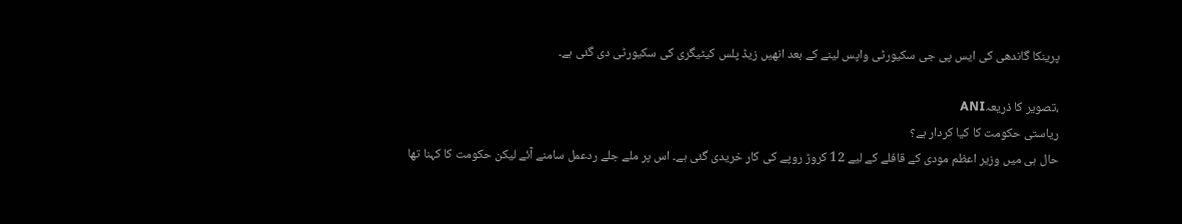پرینکا گاندھی کی ایس پی جی سکیورٹی واپس لینے کے بعد انھیں زیڈ پلس کیٹیگری کی سکیورٹی دی گئی ہے۔

،تصویر کا ذریعہANI
ریاستی حکومت کا کیا کردار ہے؟
حال ہی میں وزیر اعظم مودی کے قافلے کے لیے 12 کروڑ روپے کی کار خریدی گئی ہے۔ اس پر ملے جلے ردعمل سامنے آئے لیکن حکومت کا کہنا تھا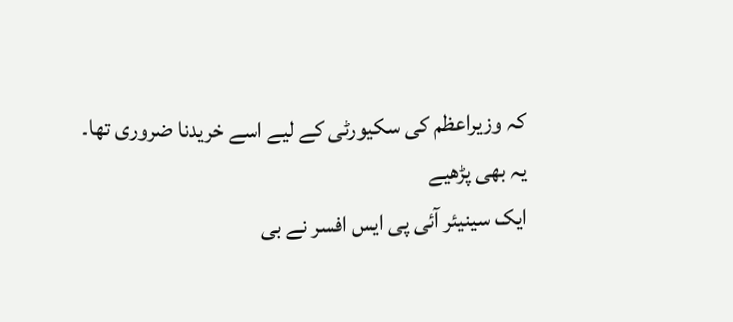کہ وزیراعظم کی سکیورٹی کے لیے اسے خریدنا ضروری تھا۔
یہ بھی پڑھیے
ایک سینیئر آئی پی ایس افسر نے بی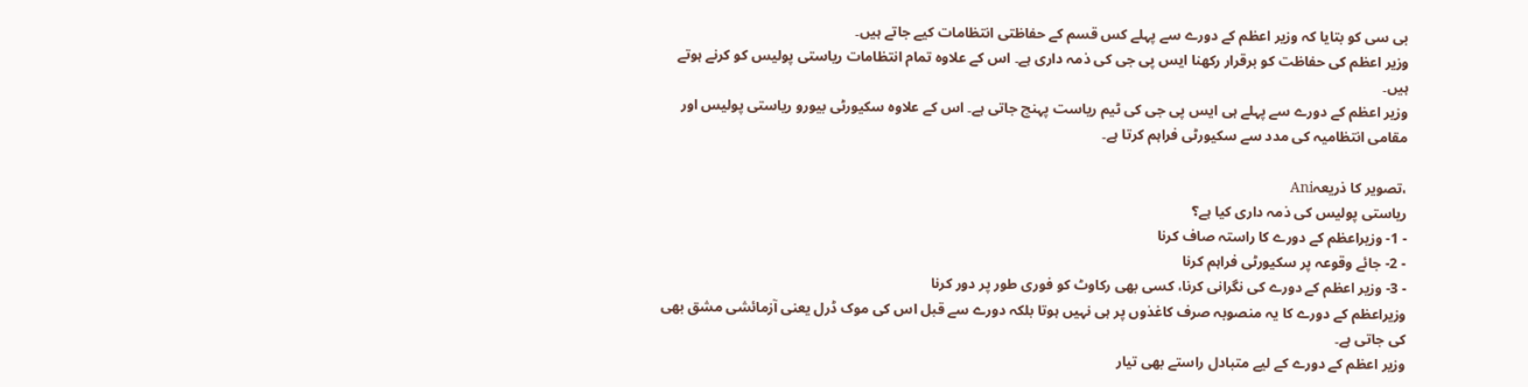بی سی کو بتایا کہ وزیر اعظم کے دورے سے پہلے کس قسم کے حفاظتی انتظامات کیے جاتے ہیں۔
وزیر اعظم کی حفاظت کو برقرار رکھنا ایس پی جی کی ذمہ داری ہے۔ اس کے علاوہ تمام انتظامات ریاستی پولیس کو کرنے ہوتے ہیں۔
وزیر اعظم کے دورے سے پہلے ہی ایس پی جی کی ٹیم ریاست پہنچ جاتی ہے۔ اس کے علاوہ سکیورٹی بیورو ریاستی پولیس اور مقامی انتظامیہ کی مدد سے سکیورٹی فراہم کرتا ہے۔

،تصویر کا ذریعہAni
ریاستی پولیس کی ذمہ داری کیا ہے؟
- 1- وزیراعظم کے دورے کا راستہ صاف کرنا
- 2- جائے وقوعہ پر سکیورٹی فراہم کرنا
- 3- وزیر اعظم کے دورے کی نگرانی کرنا، کسی بھی رکاوٹ کو فوری طور پر دور کرنا
وزیراعظم کے دورے کا یہ منصوبہ صرف کاغذوں پر ہی نہیں ہوتا بلکہ دورے سے قبل اس کی موک ڈرل یعنی آزمائشی مشق بھی کی جاتی ہے۔
وزیر اعظم کے دورے کے لیے متبادل راستے بھی تیار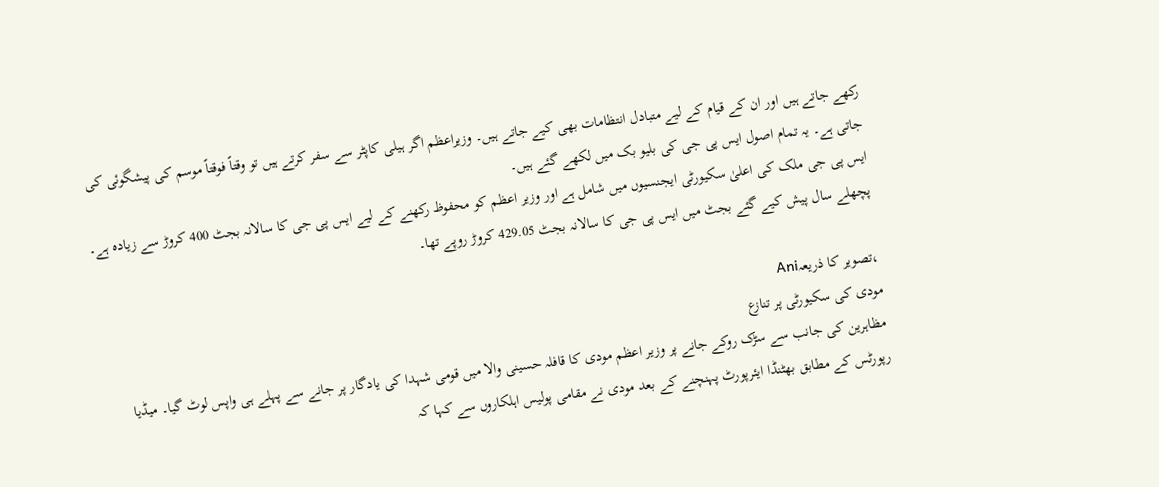رکھے جاتے ہیں اور ان کے قیام کے لیے متبادل انتظامات بھی کیے جاتے ہیں۔ وزیراعظم اگر ہیلی کاپٹر سے سفر کرتے ہیں تو وقتاً فوقتاً موسم کی پیشگوئی کی جاتی ہے۔ یہ تمام اصول ایس پی جی کی بلیو بک میں لکھے گئے ہیں۔
ایس پی جی ملک کی اعلیٰ سکیورٹی ایجنسیوں میں شامل ہے اور وزیر اعظم کو محفوظ رکھنے کے لیے ایس پی جی کا سالانہ بجٹ 400 کروڑ سے زیادہ ہے۔ پچھلے سال پیش کیے گئے بجٹ میں ایس پی جی کا سالانہ بجٹ 429.05 کروڑ روپے تھا۔

،تصویر کا ذریعہAni
مودی کی سکیورٹی پر تنازع
مظاہرین کی جانب سے سڑک روکے جانے پر وزیر اعظم مودی کا قافلہ حسینی والا میں قومی شہدا کی یادگار پر جانے سے پہلے ہی واپس لوٹ گیا۔ میڈیا رپورٹس کے مطابق بھٹنڈا ایئرپورٹ پہنچنے کے بعد مودی نے مقامی پولیس اہلکاروں سے کہا کہ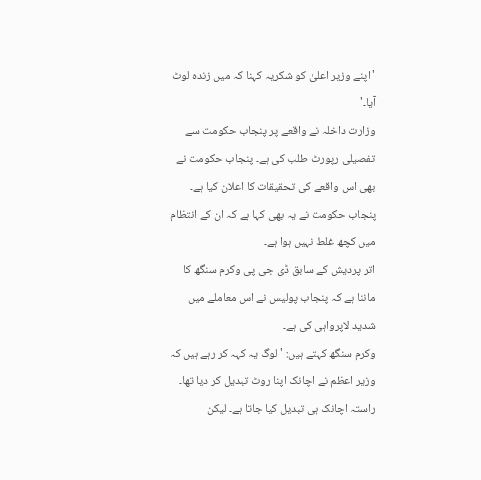'اپنے وزیر اعلیٰ کو شکریہ کہنا کہ میں زندہ لوٹ آیا۔'
وزارت داخلہ نے واقعے پر پنجاب حکومت سے تفصیلی رپورٹ طلب کی ہے۔ پنجاب حکومت نے بھی اس واقعے کی تحقیقات کا اعلان کیا ہے۔ پنجاب حکومت نے یہ بھی کہا ہے کہ ان کے انتظام میں کچھ غلط نہیں ہوا ہے۔
اتر پردیش کے سابق ڈی جی پی وکرم سنگھ کا ماننا ہے کہ پنجاب پولیس نے اس معاملے میں شدید لاپرواہی کی ہے۔
وکرم سنگھ کہتے ہیں: 'لوگ یہ کہہ کر رہے ہیں کہ وزیر اعظم نے اچانک اپنا روٹ تبدیل کر دیا تھا۔ راستہ اچانک ہی تبدیل کیا جاتا ہے۔ لیکن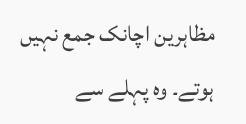مظاہرین اچانک جمع نہیں ہوتے۔ وہ پہلے سے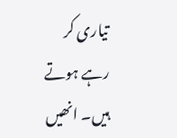تیاری کر رہے ہوتے ہیں۔ انھیں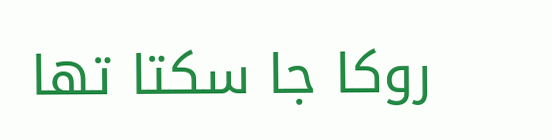روکا جا سکتا تھا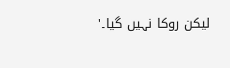لیکن روکا نہیں گیا۔'